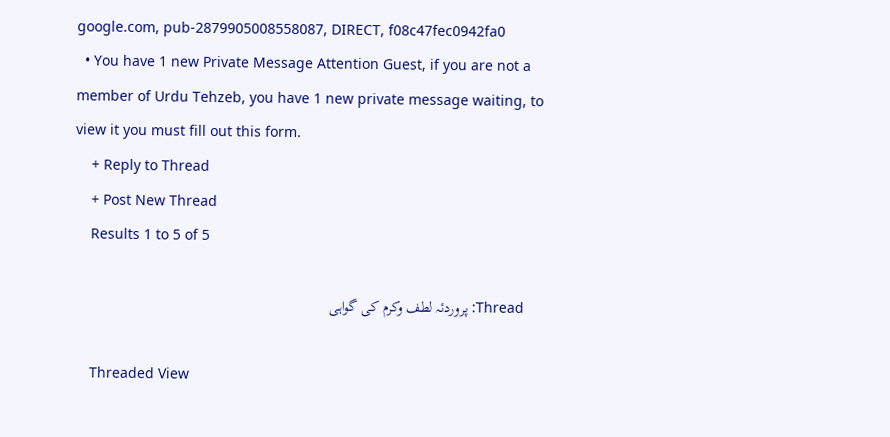google.com, pub-2879905008558087, DIRECT, f08c47fec0942fa0
  • You have 1 new Private Message Attention Guest, if you are not a member of Urdu Tehzeb, you have 1 new private message waiting, to view it you must fill out this form.
    + Reply to Thread
    + Post New Thread
    Results 1 to 5 of 5

    Thread: پروردئہ لطف وکرم کی گواہی

    Threaded View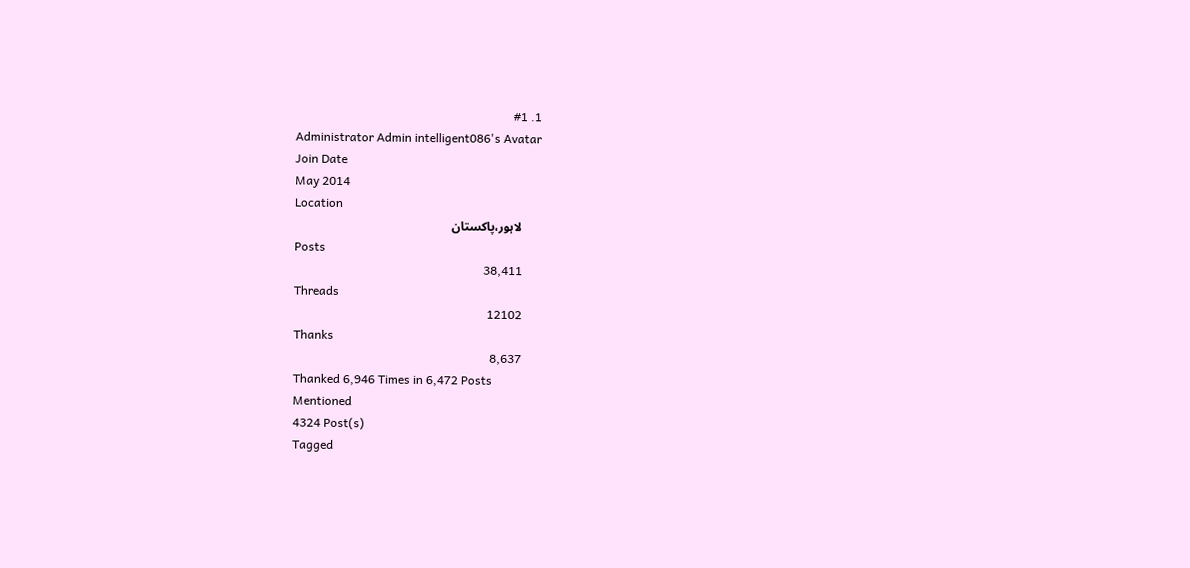1. #1
      Administrator Admin intelligent086's Avatar
      Join Date
      May 2014
      Location
      لاہور،پاکستان
      Posts
      38,411
      Threads
      12102
      Thanks
      8,637
      Thanked 6,946 Times in 6,472 Posts
      Mentioned
      4324 Post(s)
      Tagged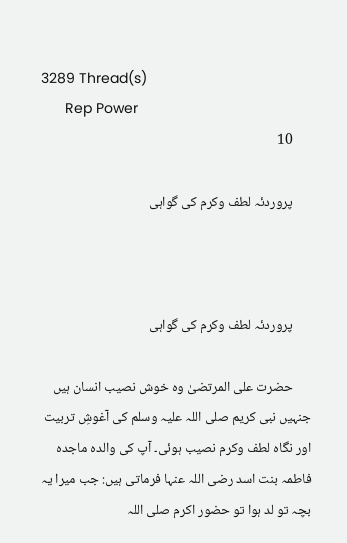3289 Thread(s)
      Rep Power
      10

      پروردئہ لطف وکرم کی گواہی



      پروردئہ لطف وکرم کی گواہی

      حضرت علی المرتضیٰ وہ خوش نصیب انسان ہیں جنہیں نبی کریم صلی اللہ علیہ وسلم کی آغوشِ تربیت اور نگاہ لطف وکرم نصیب ہوئی۔ آپ کی والدہ ماجدہ فاطمہ بنت اسد رضی اللہ عنہا فرماتی ہیں: جب میرا یہ بچہ تو لد ہوا تو حضور اکرم صلی اللہ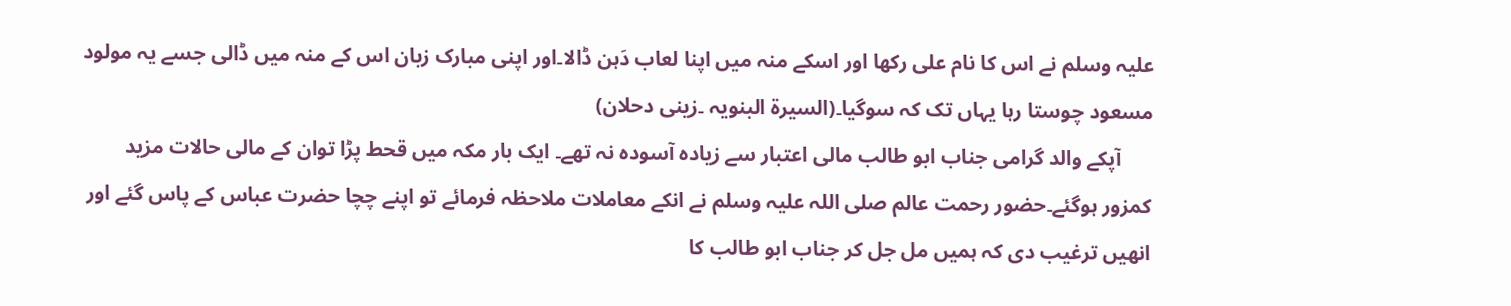علیہ وسلم نے اس کا نام علی رکھا اور اسکے منہ میں اپنا لعاب دَہن ڈالا۔اور اپنی مبارک زبان اس کے منہ میں ڈالی جسے یہ مولود مسعود چوستا رہا یہاں تک کہ سوگیا۔(السیرة البنویہ ۔زینی دحلان)
      آپکے والد گرامی جناب ابو طالب مالی اعتبار سے زیادہ آسودہ نہ تھے۔ ایک بار مکہ میں قحط پڑا توان کے مالی حالات مزید کمزور ہوگئے۔حضور رحمت عالم صلی اللہ علیہ وسلم نے انکے معاملات ملاحظہ فرمائے تو اپنے چچا حضرت عباس کے پاس گئے اور انھیں ترغیب دی کہ ہمیں مل جل کر جناب ابو طالب کا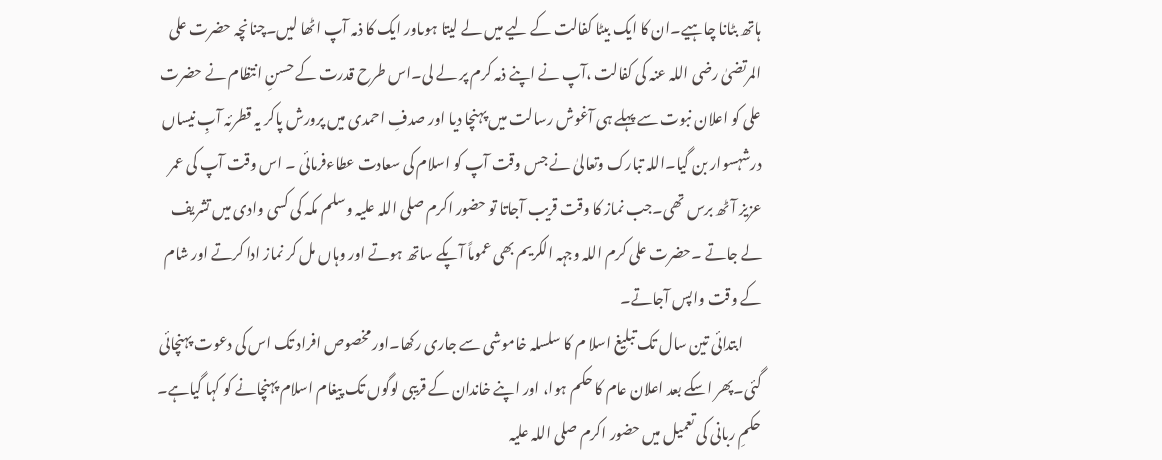ہاتھ بٹانا چاہیے۔ان کا ایک بیٹا کفالت کے لیے میں لے لیتا ہوںاور ایک کا ذمہ آپ اٹھا لیں۔چنانچہ حضرت علی المرتضیٰ رضی اللہ عنہ کی کفالت ،آپ نے اپنے ذمہ کرم پر لے لی۔اس طرح قدرت کے حسنِ انتظام نے حضرت علی کو اعلان نبوت سے پہلے ہی آغوش رسالت میں پہنچا دیا اور صدفِ احمدی میں پرورش پاکر یہ قطرئہ آبِ نیساں درشہسوار بن گیا۔اللہ تبارک وتعالیٰ نے جس وقت آپ کو اسلام کی سعادت عطاءفرمائی ۔ اس وقت آپ کی عمر عزیز آٹھ برس تھی۔جب نماز کا وقت قریب آجاتا تو حضور اکرم صلی اللہ علیہ وسلم مکہ کی کسی وادی میں تشریف لے جاتے ۔حضرت علی کرم اللہ وجہہ الکریم بھی عموماً آپکے ساتھ ہوتے اور وہاں مل کر نماز ادا کرتے اور شام کے وقت واپس آجاتے۔
      ابتدائی تین سال تک تبلیغ اسلا م کا سلسلہ خاموشی سے جاری رکھا۔اور مخصوص افراد تک اس کی دعوت پہنچائی گئی۔پھر اسکے بعد اعلان عام کا حکم ہوا، اور اپنے خاندان کے قریبی لوگوں تک پیغام اسلام پہنچانے کو کہا گیاہے۔ حکمِ ربانی کی تعمیل میں حضور اکرم صلی اللہ علیہ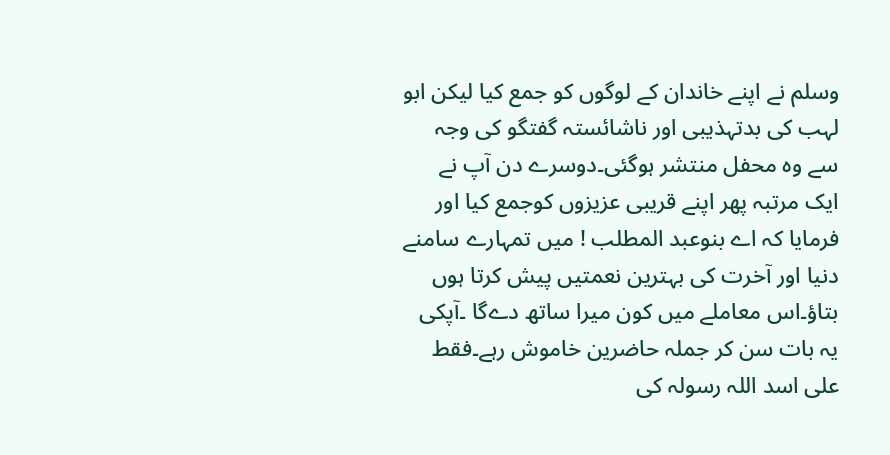وسلم نے اپنے خاندان کے لوگوں کو جمع کیا لیکن ابو لہب کی بدتہذیبی اور ناشائستہ گفتگو کی وجہ سے وہ محفل منتشر ہوگئی۔دوسرے دن آپ نے ایک مرتبہ پھر اپنے قریبی عزیزوں کوجمع کیا اور فرمایا کہ اے بنوعبد المطلب ! میں تمہارے سامنے دنیا اور آخرت کی بہترین نعمتیں پیش کرتا ہوں بتاؤ۔اس معاملے میں کون میرا ساتھ دےگا ۔آپکی یہ بات سن کر جملہ حاضرین خاموش رہے۔فقط علی اسد اللہ رسولہ کی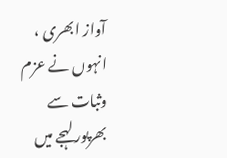آواز ابھری ، انہوں نے عزم وثبات سے بھرپور لہجے میں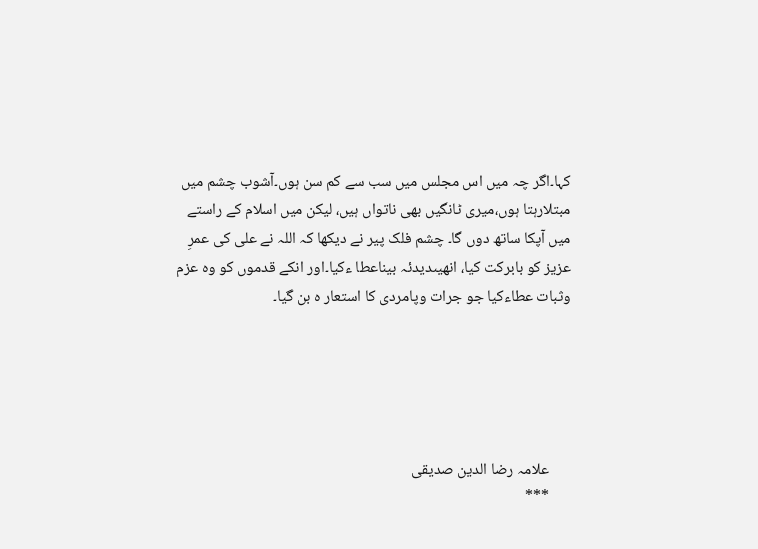کہا۔اگر چہ میں اس مجلس میں سب سے کم سن ہوں۔آشوب چشم میں مبتلارہتا ہوں،میری ٹانگیں بھی ناتواں ہیں، لیکن میں اسلام کے راستے میں آپکا ساتھ دوں گا۔ چشم فلک پیر نے دیکھا کہ اللہ نے علی کی عمرِ عزیز کو بابرکت کیا، انھیںدیدئہ بیناعطا ءکیا۔اور انکے قدموں کو وہ عزم وثبات عطاءکیا جو جرات وپامردی کا استعار ہ بن گیا۔





      علامہ رضا الدین صدیقی
      ***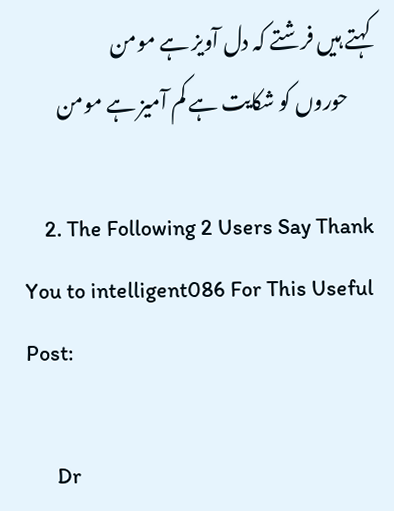کہتے ہیں فرشتے کہ دل آویز ہے مومن
      حوروں کو شکایت ہے کم آمیز ہے مومن

    2. The Following 2 Users Say Thank You to intelligent086 For This Useful Post:

      Dr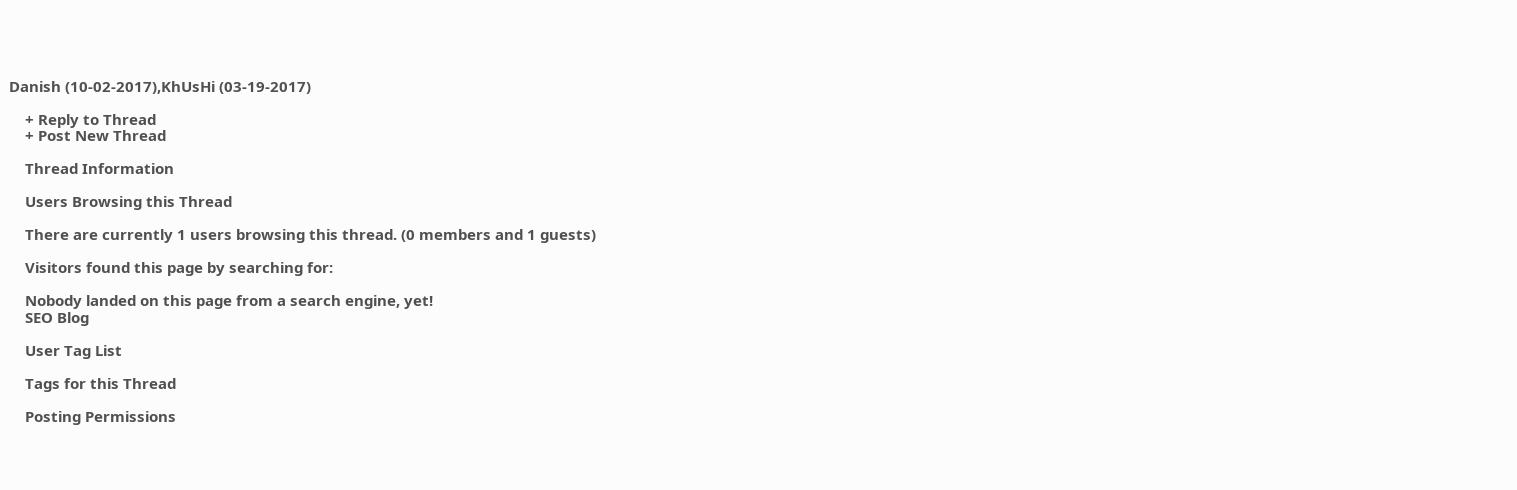Danish (10-02-2017),KhUsHi (03-19-2017)

    + Reply to Thread
    + Post New Thread

    Thread Information

    Users Browsing this Thread

    There are currently 1 users browsing this thread. (0 members and 1 guests)

    Visitors found this page by searching for:

    Nobody landed on this page from a search engine, yet!
    SEO Blog

    User Tag List

    Tags for this Thread

    Posting Permissions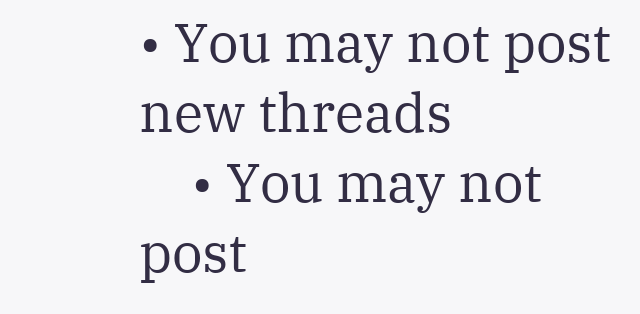• You may not post new threads
    • You may not post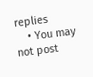replies
    • You may not post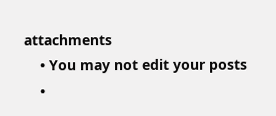attachments
    • You may not edit your posts
    •